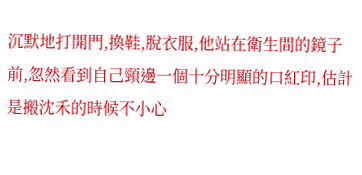沉默地打開門,換鞋,脫衣服,他站在衛生間的鏡子前,忽然看到自己頸邊一個十分明顯的口紅印,估計是搬沈禾的時候不小心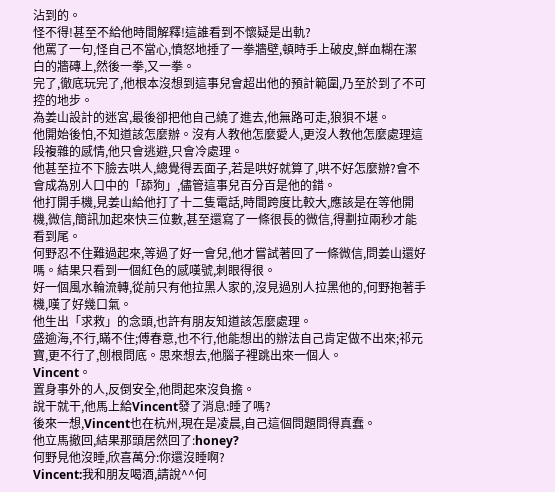沾到的。
怪不得!甚至不給他時間解釋!這誰看到不懷疑是出軌?
他罵了一句,怪自己不當心,憤怒地捶了一拳牆壁,頓時手上破皮,鮮血糊在潔白的牆磚上,然後一拳,又一拳。
完了,徹底玩完了,他根本沒想到這事兒會超出他的預計範圍,乃至於到了不可控的地步。
為姜山設計的迷宮,最後卻把他自己繞了進去,他無路可走,狼狽不堪。
他開始後怕,不知道該怎麼辦。沒有人教他怎麼愛人,更沒人教他怎麼處理這段複雜的感情,他只會逃避,只會冷處理。
他甚至拉不下臉去哄人,總覺得丟面子,若是哄好就算了,哄不好怎麼辦?會不會成為別人口中的「舔狗」,儘管這事兒百分百是他的錯。
他打開手機,見姜山給他打了十二隻電話,時間跨度比較大,應該是在等他開機,微信,簡訊加起來快三位數,甚至還寫了一條很長的微信,得劃拉兩秒才能看到尾。
何野忍不住難過起來,等過了好一會兒,他才嘗試著回了一條微信,問姜山還好嗎。結果只看到一個紅色的感嘆號,刺眼得很。
好一個風水輪流轉,從前只有他拉黑人家的,沒見過別人拉黑他的,何野抱著手機,嘆了好幾口氣。
他生出「求救」的念頭,也許有朋友知道該怎麼處理。
盛逾海,不行,瞞不住;傅春意,也不行,他能想出的辦法自己肯定做不出來;祁元寶,更不行了,刨根問底。思來想去,他腦子裡跳出來一個人。
Vincent。
置身事外的人,反倒安全,他問起來沒負擔。
說干就干,他馬上給Vincent發了消息:睡了嗎?
後來一想,Vincent也在杭州,現在是凌晨,自己這個問題問得真蠢。
他立馬撤回,結果那頭居然回了:honey?
何野見他沒睡,欣喜萬分:你還沒睡啊?
Vincent:我和朋友喝酒,請說^^何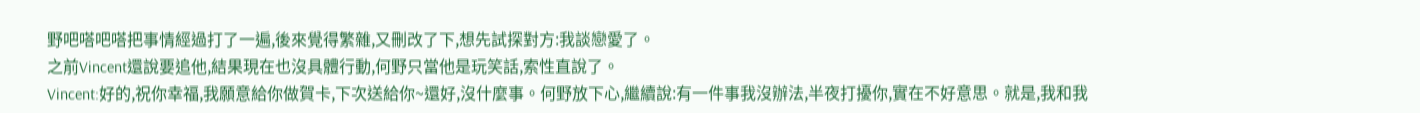野吧嗒吧嗒把事情經過打了一遍,後來覺得繁雜,又刪改了下,想先試探對方:我談戀愛了。
之前Vincent還說要追他,結果現在也沒具體行動,何野只當他是玩笑話,索性直說了。
Vincent:好的,祝你幸福,我願意給你做賀卡,下次送給你~還好,沒什麼事。何野放下心,繼續說:有一件事我沒辦法,半夜打擾你,實在不好意思。就是,我和我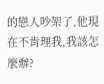的戀人吵架了,他現在不肯理我,我該怎麼辦?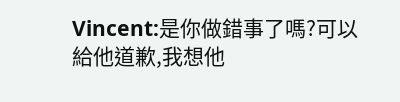Vincent:是你做錯事了嗎?可以給他道歉,我想他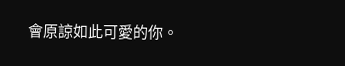會原諒如此可愛的你。